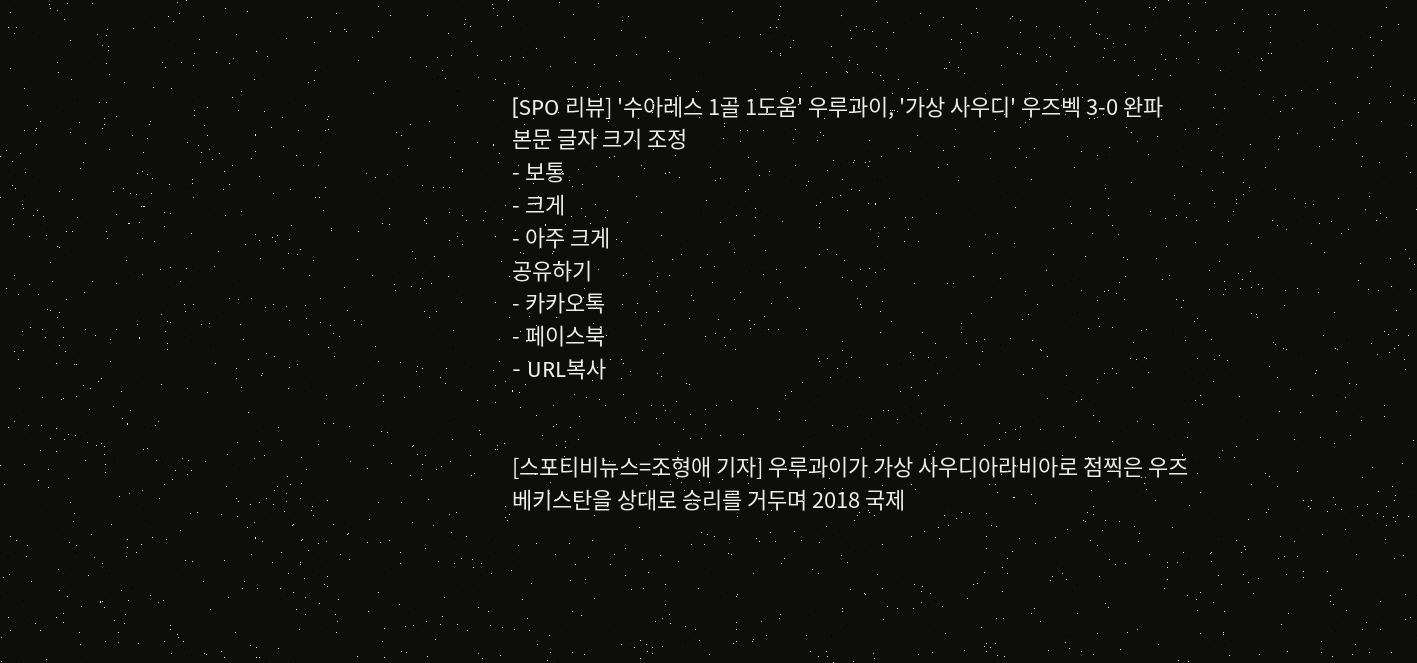[SPO 리뷰] '수아레스 1골 1도움' 우루과이, '가상 사우디' 우즈벡 3-0 완파
본문 글자 크기 조정
- 보통
- 크게
- 아주 크게
공유하기
- 카카오톡
- 페이스북
- URL복사


[스포티비뉴스=조형애 기자] 우루과이가 가상 사우디아라비아로 점찍은 우즈베키스탄을 상대로 승리를 거두며 2018 국제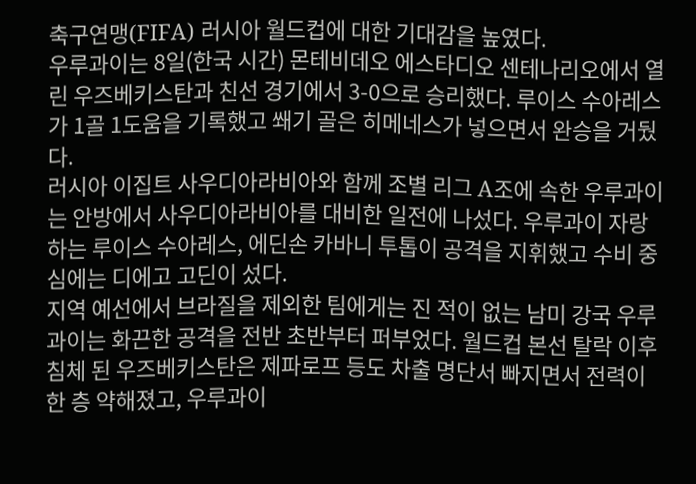축구연맹(FIFA) 러시아 월드컵에 대한 기대감을 높였다.
우루과이는 8일(한국 시간) 몬테비데오 에스타디오 센테나리오에서 열린 우즈베키스탄과 친선 경기에서 3-0으로 승리했다. 루이스 수아레스가 1골 1도움을 기록했고 쐐기 골은 히메네스가 넣으면서 완승을 거뒀다.
러시아 이집트 사우디아라비아와 함께 조별 리그 A조에 속한 우루과이는 안방에서 사우디아라비아를 대비한 일전에 나섰다. 우루과이 자랑하는 루이스 수아레스, 에딘손 카바니 투톱이 공격을 지휘했고 수비 중심에는 디에고 고딘이 섰다.
지역 예선에서 브라질을 제외한 팀에게는 진 적이 없는 남미 강국 우루과이는 화끈한 공격을 전반 초반부터 퍼부었다. 월드컵 본선 탈락 이후 침체 된 우즈베키스탄은 제파로프 등도 차출 명단서 빠지면서 전력이 한 층 약해졌고, 우루과이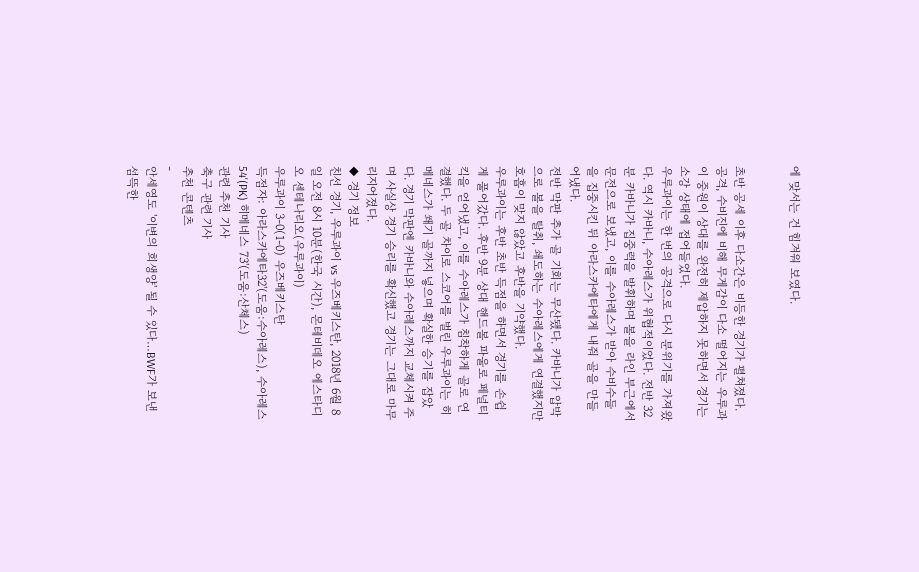에 맞서는 건 힘겨워 보였다.


초반 공세 이후 다소간은 비등한 경기가 펼쳐졌다. 공격, 수비진에 비해 무게감이 다소 떨어지는 우루과이 중원이 상대를 완전히 제압하지 못하면서 경기는 소강 상태에 접어들었다.
우루과이는 한 번의 공격으로 다시 분위기를 가져왔다. 역시 카바니, 수아레스가 위협적이었다. 전반 32분 카바니가 집중력을 발휘하며 볼을 라인 부근에서 문전으로 보냈고, 이를 수아레스가 받아 수비수들을 집중시킨 뒤 아라스카에타에게 내줘 골을 만들어냈다.
전반 막판 추가 골 기회는 무산됐다. 카바니가 압박으로 볼을 탈취, 쇄도하는 수아레스에게 연결했지만 호흡이 맞지 않았고 후반을 기약했다.
우루과이는 후반 초반 득점을 하면서 경기를 손쉽게 풀어갔다. 후반 9분 상대 핸드볼 파울로 페널티 킥을 얻어냈고, 이를 수아레스가 침착하게 골로 연결했다. 두 골 차이로 스코어를 벌린 우루과이는 히메네스가 쐐기 골까지 넣으며 확실한 승기를 잡았다. 경기 막판엔 카바니와 수아레스까지 교체시켜 주며 사실상 경기 승리를 확신했고 경기는 그대로 마무리지어졌다.
◆ 경기 정보
친선 경기, 우루과이 vs 우즈베키스탄, 2018년 6월 8일 오전 8시 10분(한국 시간), 몬테비데오 에스타디오 센테나리오(우루과이)
우루과이 3-0(1-0) 우즈베키스탄
득점자: 아라스카에타32'(도움:수아레스), 수아레스54'(PK) 히메네스 73'(도움:산체스)
관련 추천 기사
축구 관련 기사
추천 콘텐츠
-
안세영도 '이변의 희생양' 될 수 있다…BWF가 보낸 섬뜩한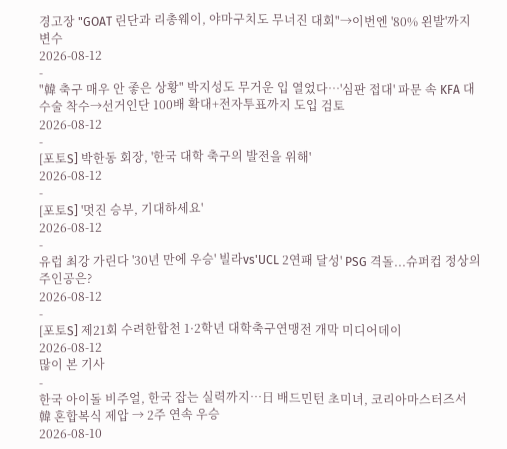경고장 "GOAT 린단과 리총웨이, 야마구치도 무너진 대회"→이번엔 '80% 왼발'까지 변수
2026-08-12
-
"韓 축구 매우 안 좋은 상황" 박지성도 무거운 입 열었다…'심판 접대' 파문 속 KFA 대수술 착수→선거인단 100배 확대+전자투표까지 도입 검토
2026-08-12
-
[포토S] 박한동 회장, '한국 대학 축구의 발전을 위해'
2026-08-12
-
[포토S] '멋진 승부, 기대하세요'
2026-08-12
-
유럽 최강 가린다 '30년 만에 우승' 빌라vs'UCL 2연패 달성' PSG 격돌...슈퍼컵 정상의 주인공은?
2026-08-12
-
[포토S] 제21회 수려한합천 1·2학년 대학축구연맹전 개막 미디어데이
2026-08-12
많이 본 기사
-
한국 아이돌 비주얼, 한국 잡는 실력까지…日 배드민턴 초미녀, 코리아마스터즈서 韓 혼합복식 제압 → 2주 연속 우승
2026-08-10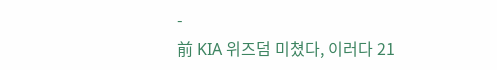-
前 KIA 위즈덤 미쳤다, 이러다 21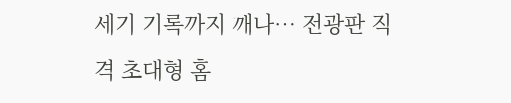세기 기록까지 깨나… 전광판 직격 초대형 홈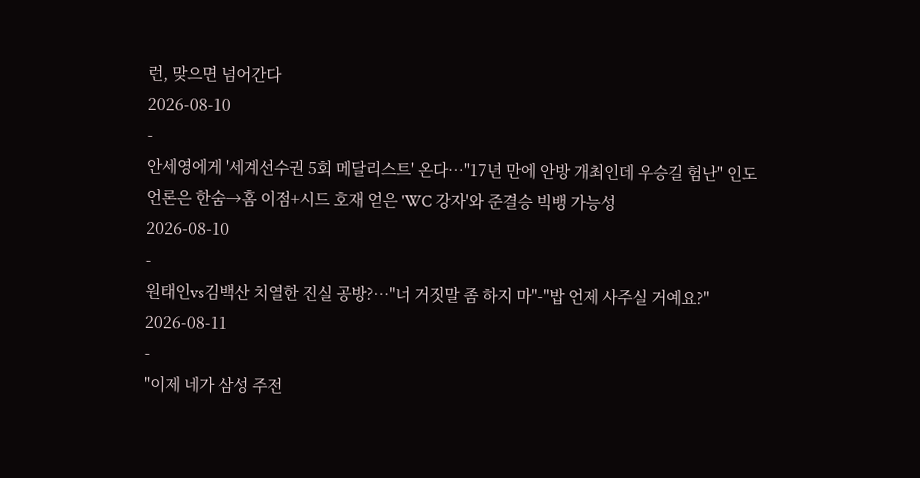런, 맞으면 넘어간다
2026-08-10
-
안세영에게 '세계선수권 5회 메달리스트' 온다…"17년 만에 안방 개최인데 우승길 험난" 인도 언론은 한숨→홈 이점+시드 호재 얻은 'WC 강자'와 준결승 빅뱅 가능성
2026-08-10
-
원태인vs김백산 치열한 진실 공방?…"너 거짓말 좀 하지 마"-"밥 언제 사주실 거예요?"
2026-08-11
-
"이제 네가 삼성 주전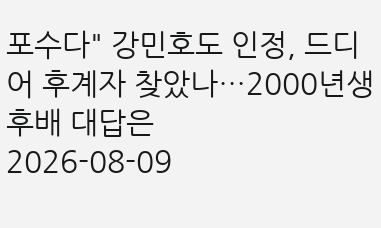포수다" 강민호도 인정, 드디어 후계자 찾았나…2000년생 후배 대답은
2026-08-09